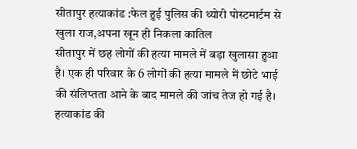सीतापुर हत्याकांड :फेल हुई पुलिस की थ्योरी पोस्टमार्टम से खुला राज,अपना खून ही निकला कातिल
सीतापुर में छह लोगों की हत्या मामले में बड़ा खुलासा हुआ है। एक ही परिवार के 6 लोगों की हत्या मामले में छोटे भाई की संलिप्तता आने के बाद मामले की जांच तेज हो गई है। हत्याकांड की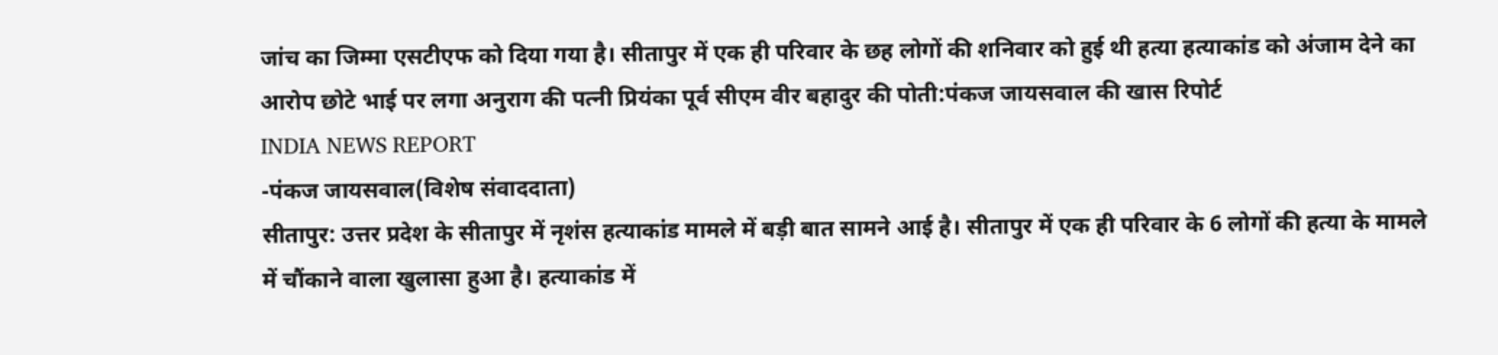जांच का जिम्मा एसटीएफ को दिया गया है। सीतापुर में एक ही परिवार के छह लोगों की शनिवार को हुई थी हत्या हत्याकांड को अंजाम देने का आरोप छोटे भाई पर लगा अनुराग की पत्नी प्रियंका पूर्व सीएम वीर बहादुर की पोती:पंकज जायसवाल की खास रिपोर्ट
INDIA NEWS REPORT
-पंकज जायसवाल(विशेष संवाददाता)
सीतापुर: उत्तर प्रदेश के सीतापुर में नृशंस हत्याकांड मामले में बड़ी बात सामने आई है। सीतापुर में एक ही परिवार के 6 लोगों की हत्या के मामले में चौंकाने वाला खुलासा हुआ है। हत्याकांड में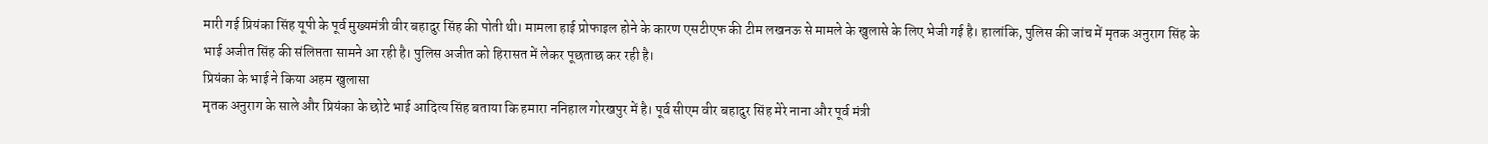मारी गई प्रियंका सिंह यूपी के पूर्व मुख्यमंत्री वीर बहादुर सिंह की पोती थी। मामला हाई प्रोफाइल होने के कारण एसटीएफ की टीम लखनऊ से मामले के खुलासे के लिए भेजी गई है। हालांकि, पुलिस की जांच में मृतक अनुराग सिंह के भाई अजीत सिंह की संलिप्तता सामने आ रही है। पुलिस अजीत को हिरासत में लेकर पूछताछ कर रही है।
प्रियंका के भाई ने किया अहम खुलासा
मृतक अनुराग के साले और प्रियंका के छोटे भाई आदित्य सिंह बताया कि हमारा ननिहाल गोरखपुर में है। पूर्व सीएम वीर बहादुर सिंह मेरे नाना और पूर्व मंत्री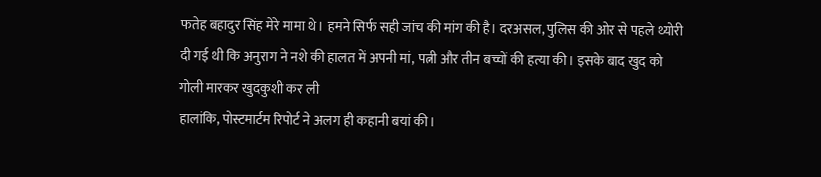फतेह बहादुर सिंह मेरे मामा थे। हमने सिर्फ सही जांच की मांग की है। दरअसल, पुलिस की ओर से पहले थ्योरी दी गई थी कि अनुराग ने नशे की हालत में अपनी मां, पत्नी और तीन बच्चों की हत्या की। इसके बाद खुद को गोली मारकर खुदकुशी कर ली
हालांकि, पोस्टमार्टम रिपोर्ट ने अलग ही कहानी बयां की।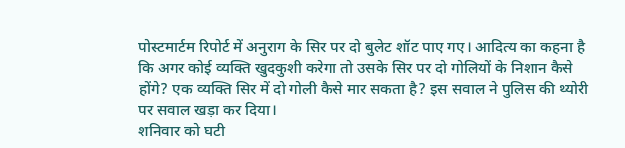पोस्टमार्टम रिपोर्ट में अनुराग के सिर पर दो बुलेट शॉट पाए गए। आदित्य का कहना है कि अगर कोई व्यक्ति खुदकुशी करेगा तो उसके सिर पर दो गोलियों के निशान कैसे होंगे? एक व्यक्ति सिर में दो गोली कैसे मार सकता है? इस सवाल ने पुलिस की थ्योरी पर सवाल खड़ा कर दिया।
शनिवार को घटी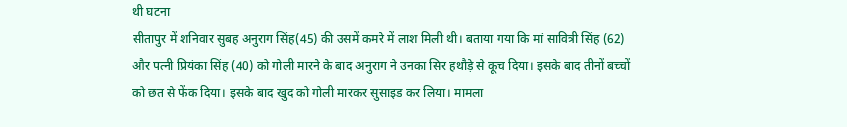थी घटना
सीतापुर में शनिवार सुबह अनुराग सिंह(45) की उसमें कमरे में लाश मिली थी। बताया गया कि मां सावित्री सिंह (62) और पत्नी प्रियंका सिंह (40) को गोली मारने के बाद अनुराग ने उनका सिर हथौड़े से कूच दिया। इसके बाद तीनों बच्चों को छत से फेंक दिया। इसके बाद खुद को गोली मारकर सुसाइड कर लिया। मामला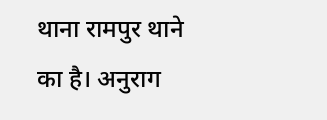थाना रामपुर थाने का है। अनुराग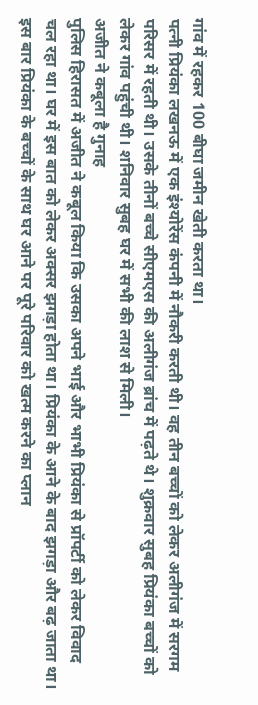गांव में रहकर 100 बीघा जमीन खेती करता था।
पत्नी प्रियंका लखनऊ में एक इंश्योरेंस कंपनी में नौकरी करती थी। वह तीन बच्चों को लेकर अलीगंज में सरगम परिसर में रहती थी। उसके तीनों बच्चे सीएमएस की अलीगंज ब्रांच में पढ़ते थे। शुक्रवार सुबह प्रियंका बच्चों को लेकर गांव पहुंची थी। शनिवार सुबह घर में सभी की लाश से मिली।
अजीत ने कबूला है गुनाह
पुलिस हिरासत में अजीत ने कबूल किया कि उसका अपने भाई और भाभी प्रियंका से प्रॉपर्टी को लेकर विवाद चल रहा था। घर में इस बात को लेकर अक्सर झगड़ा होता था। प्रियंका के आने के बाद झगड़ा और बढ़ जाता था। इस बार प्रियंका के बच्चों के साथ घर आने पर पूरे परिवार को खत्म करने का प्लान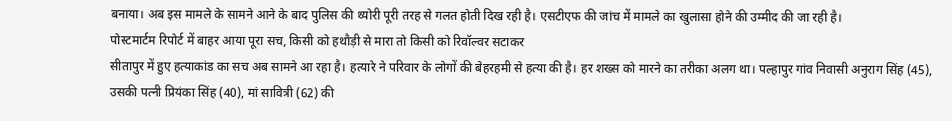बनाया। अब इस मामले के सामने आने के बाद पुलिस की थ्योरी पूरी तरह से गलत होती दिख रही है। एसटीएफ की जांच में मामले का खुलासा होने की उम्मीद की जा रही है।
पोस्टमार्टम रिपोर्ट में बाहर आया पूरा सच, किसी को हथौड़ी से मारा तो किसी को रिवॉल्वर सटाकर
सीतापुर में हुए हत्याकांड का सच अब सामने आ रहा है। हत्यारे ने परिवार के लोगों की बेहरहमी से हत्या की है। हर शख्स को मारने का तरीका अलग था। पल्हापुर गांव निवासी अनुराग सिंह (45), उसकी पत्नी प्रियंका सिंह (40), मां सावित्री (62) की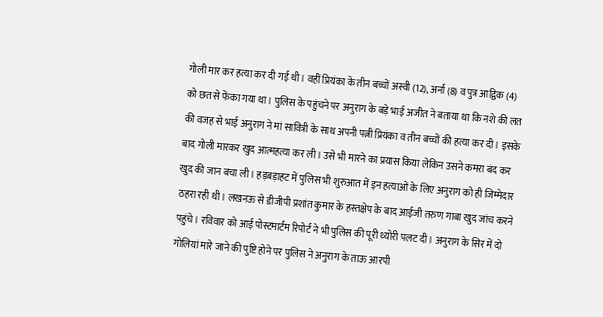गोली मार कर हत्या कर दी गई थी। वहीं प्रियंका के तीन बच्चों अस्वी (12), अर्ना (8) व पुत्र आद्विक (4) को छत से फेंका गया था। पुलिस के पहुंचने पर अनुराग के बड़े भाई अजीत ने बताया था कि नशे की लत की वजह से भाई अनुराग ने मां सावित्री के साथ अपनी पत्नी प्रियंका व तीन बच्चों की हत्या कर दी। इसके बाद गोली मारकर खुद आत्महत्या कर ली। उसे भी मारने का प्रयास किया लेकिन उसने कमरा बंद कर खुद की जान बचा ली। हड़बड़ाहट में पुलिस भी शुरुआत में इन हत्याओं के लिए अनुराग को ही जिम्मेदार ठहरा रही थी। लखनऊ से डीजीपी प्रशांत कुमार के हस्तक्षेप के बाद आईजी तरुण गाबा खुद जांच करने पहुंचे। रविवार को आई पोस्टमार्टम रिपोर्ट ने भी पुलिस की पूरी थ्योरी पलट दी। अनुराग के सिर में दो गोलियां मारे जाने की पुष्टि होने पर पुलिस ने अनुराग के ताऊ आरपी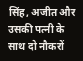सिंह, अजीत और उसकी पत्नी के साथ दो नौकरों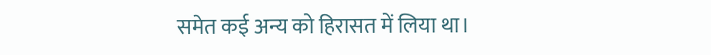समेत कई अन्य को हिरासत में लिया था।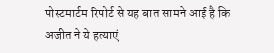पोस्टमार्टम रिपोर्ट से यह बात सामने आई है कि अजीत ने ये हत्याएं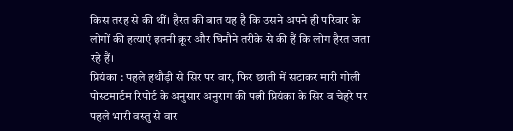किस तरह से की थीं। हैरत की बात यह है कि उसने अपने ही परिवार के लोगों की हत्याएं इतनी क्रूर और घिनौने तरीके से की हैं कि लोग हैरत जता रहे हैं।
प्रियंका : पहले हथौड़ी से सिर पर वार, फिर छाती में सटाकर मारी गोली पोस्टमार्टम रिपोर्ट के अनुसार अनुराग की पत्नी प्रियंका के सिर व चेहरे पर पहले भारी वस्तु से वार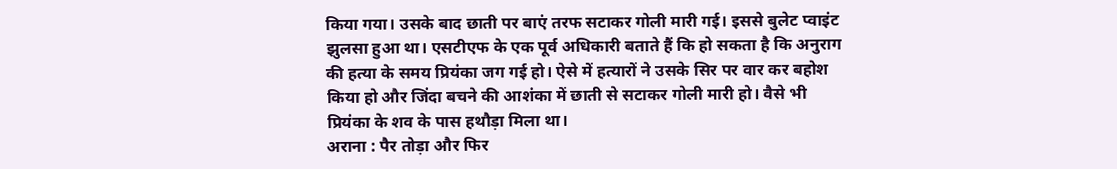किया गया। उसके बाद छाती पर बाएं तरफ सटाकर गोली मारी गई। इससे बुलेट प्वाइंट झुलसा हुआ था। एसटीएफ के एक पूर्व अधिकारी बताते हैं कि हो सकता है कि अनुराग की हत्या के समय प्रियंका जग गई हो। ऐसे में हत्यारों ने उसके सिर पर वार कर बहोश किया हो और जिंदा बचने की आशंका में छाती से सटाकर गोली मारी हो। वैसे भी प्रियंका के शव के पास हथौड़ा मिला था।
अराना : पैर तोड़ा और फिर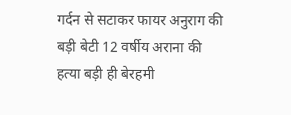गर्दन से सटाकर फायर अनुराग की बड़ी बेटी 12 वर्षीय अराना की हत्या बड़ी ही बेरहमी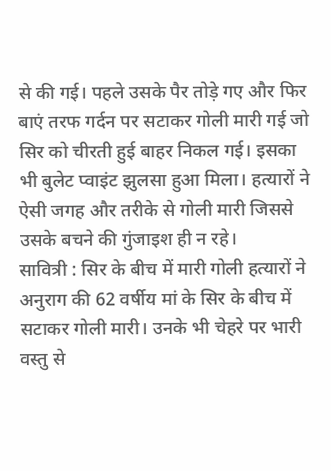से की गई। पहले उसके पैर तोड़े गए और फिर बाएं तरफ गर्दन पर सटाकर गोली मारी गई जो सिर को चीरती हुई बाहर निकल गई। इसका भी बुलेट प्वाइंट झुलसा हुआ मिला। हत्यारों ने ऐसी जगह और तरीके से गोली मारी जिससे उसके बचने की गुंजाइश ही न रहे।
सावित्री : सिर के बीच में मारी गोली हत्यारों ने अनुराग की 62 वर्षीय मां के सिर के बीच में सटाकर गोली मारी। उनके भी चेहरे पर भारी वस्तु से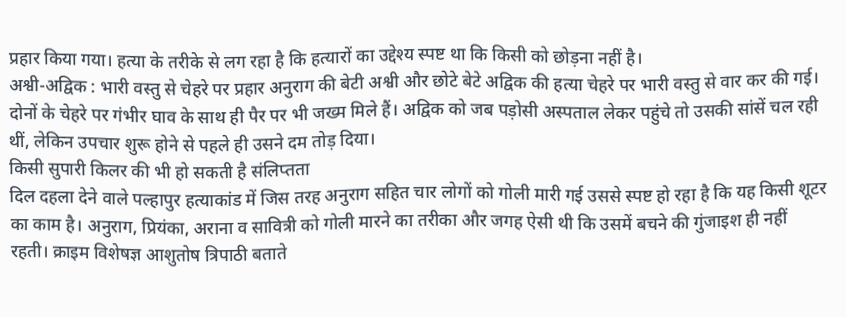प्रहार किया गया। हत्या के तरीके से लग रहा है कि हत्यारों का उद्देश्य स्पष्ट था कि किसी को छोड़ना नहीं है।
अश्वी-अद्विक : भारी वस्तु से चेहरे पर प्रहार अनुराग की बेटी अश्वी और छोटे बेटे अद्विक की हत्या चेहरे पर भारी वस्तु से वार कर की गई। दोनों के चेहरे पर गंभीर घाव के साथ ही पैर पर भी जख्म मिले हैं। अद्विक को जब पड़ोसी अस्पताल लेकर पहुंचे तो उसकी सांसें चल रही थीं, लेकिन उपचार शुरू होने से पहले ही उसने दम तोड़ दिया।
किसी सुपारी किलर की भी हो सकती है संलिप्तता
दिल दहला देने वाले पल्हापुर हत्याकांड में जिस तरह अनुराग सहित चार लोगों को गोली मारी गई उससे स्पष्ट हो रहा है कि यह किसी शूटर का काम है। अनुराग, प्रियंका, अराना व सावित्री को गोली मारने का तरीका और जगह ऐसी थी कि उसमें बचने की गुंजाइश ही नहीं रहती। क्राइम विशेषज्ञ आशुतोष त्रिपाठी बताते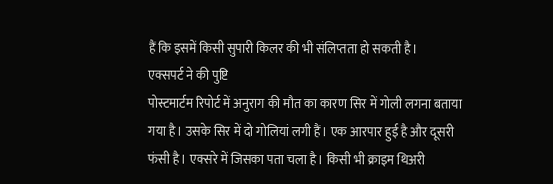हैं कि इसमें किसी सुपारी किलर की भी संलिप्तता हो सकती है।
एक्सपर्ट ने की पुष्टि
पोस्टमार्टम रिपोर्ट में अनुराग की मौत का कारण सिर में गोली लगना बताया गया है। उसके सिर में दो गोलियां लगी हैं। एक आरपार हुई है और दूसरी फंसी है। एक्सरे में जिसका पता चला है। किसी भी क्राइम थिअरी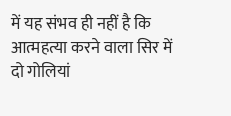में यह संभव ही नहीं है कि आत्महत्या करने वाला सिर में दो गोलियां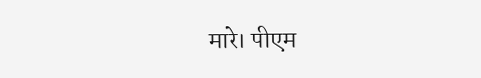मारे। पीएम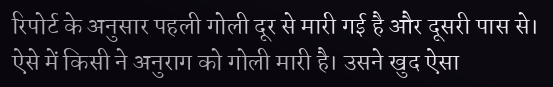रिपोर्ट के अनुसार पहली गोली दूर से मारी गई है और दूसरी पास से। ऐसे में किसी ने अनुराग को गोली मारी है। उसने खुद ऐसा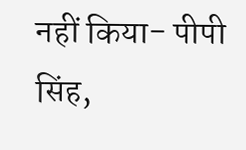नहीं किया- पीपी सिंह,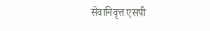सेवानिवृत्त एसपी